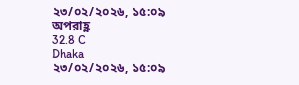২৩/০২/২০২৬, ১৫:০৯ অপরাহ্ণ
32.8 C
Dhaka
২৩/০২/২০২৬, ১৫:০৯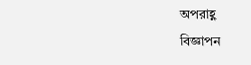অপরাহ্ণ
বিজ্ঞাপন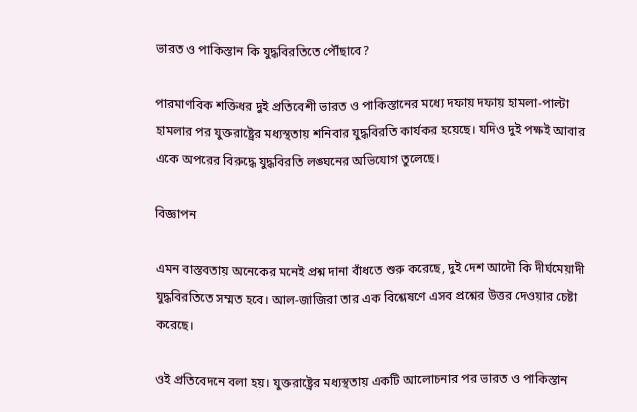ভারত ও পাকিস্তান কি যুদ্ধবিরতিতে পৌঁছাবে?

পারমাণবিক শক্তিধর দুই প্রতিবেশী ভারত ও পাকিস্তানের মধ্যে দফায় দফায় হামলা-পাল্টা হামলার পর যুক্তরাষ্ট্রের মধ্যস্থতায় শনিবার যুদ্ধবিরতি কার্যকর হয়েছে। যদিও দুই পক্ষই আবার একে অপরের বিরুদ্ধে যুদ্ধবিরতি লঙ্ঘনের অভিযোগ তুলেছে।

বিজ্ঞাপন

এমন বাস্তবতায় অনেকের মনেই প্রশ্ন দানা বাঁধতে শুরু করেছে, দুই দেশ আদৌ কি দীর্ঘমেয়াদী যুদ্ধবিরতিতে সম্মত হবে। আল-জাজিরা তার এক বিশ্লেষণে এসব প্রশ্নের উত্তর দেওয়ার চেষ্টা করেছে।

ওই প্রতিবেদনে বলা হয়। যুক্তরাষ্ট্রের মধ্যস্থতায় একটি আলোচনার পর ভারত ও পাকিস্তান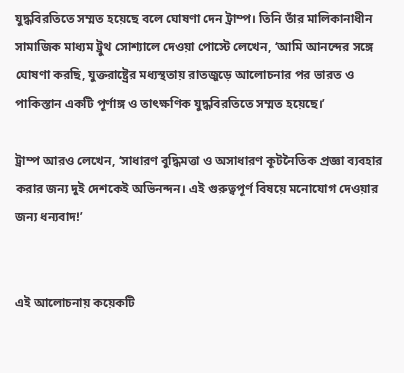যুদ্ধবিরতিতে সম্মত হয়েছে বলে ঘোষণা দেন ট্রাম্প। তিনি তাঁর মালিকানাধীন সামাজিক মাধ্যম ট্রুথ সোশ্যালে দেওয়া পোস্টে লেখেন, ‘আমি আনন্দের সঙ্গে ঘোষণা করছি, যুক্তরাষ্ট্রের মধ্যস্থতায় রাতজুড়ে আলোচনার পর ভারত ও পাকিস্তান একটি পূর্ণাঙ্গ ও তাৎক্ষণিক যুদ্ধবিরতিতে সম্মত হয়েছে।’

ট্রাম্প আরও লেখেন, ‘সাধারণ বুদ্ধিমত্তা ও অসাধারণ কূটনৈতিক প্রজ্ঞা ব্যবহার করার জন্য দুই দেশকেই অভিনন্দন। এই গুরুত্বপূর্ণ বিষয়ে মনোযোগ দেওয়ার জন্য ধন্যবাদ!’


এই আলোচনায় কয়েকটি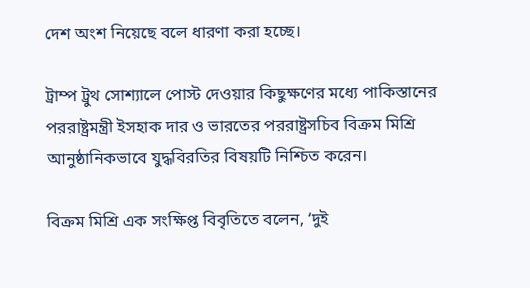দেশ অংশ নিয়েছে বলে ধারণা করা হচ্ছে।

ট্রাম্প ট্রুথ সোশ্যালে পোস্ট দেওয়ার কিছুক্ষণের মধ্যে পাকিস্তানের পররাষ্ট্রমন্ত্রী ইসহাক দার ও ভারতের পররাষ্ট্রসচিব বিক্রম মিশ্রি আনুষ্ঠানিকভাবে যুদ্ধবিরতির বিষয়টি নিশ্চিত করেন।

বিক্রম মিশ্রি এক সংক্ষিপ্ত বিবৃতিতে বলেন, ‘দুই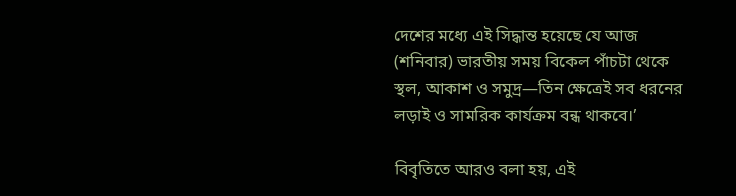দেশের মধ্যে এই সিদ্ধান্ত হয়েছে যে আজ (শনিবার) ভারতীয় সময় বিকেল পাঁচটা থেকে স্থল, আকাশ ও সমুদ্র—তিন ক্ষেত্রেই সব ধরনের লড়াই ও সামরিক কার্যক্রম বন্ধ থাকবে।’

বিবৃতিতে আরও বলা হয়, এই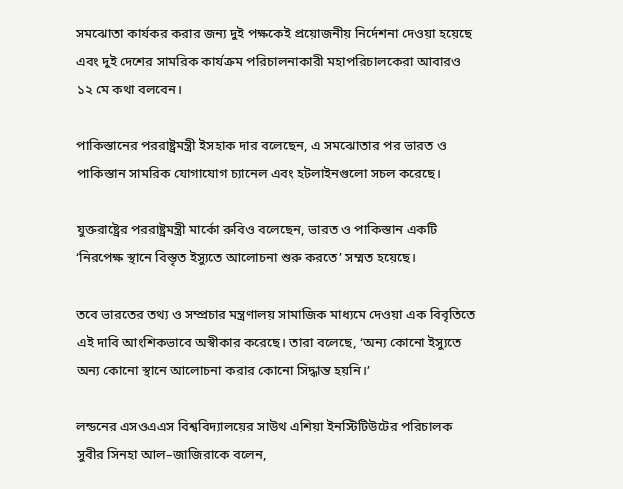সমঝোতা কার্যকর করার জন্য দুই পক্ষকেই প্রয়োজনীয় নির্দেশনা দেওয়া হয়েছে এবং দুই দেশের সামরিক কার্যক্রম পরিচালনাকারী মহাপরিচালকেরা আবারও ১২ মে কথা বলবেন।

পাকিস্তানের পররাষ্ট্রমন্ত্রী ইসহাক দার বলেছেন, এ সমঝোতার পর ভারত ও পাকিস্তান সামরিক যোগাযোগ চ্যানেল এবং হটলাইনগুলো সচল করেছে।

যুক্তরাষ্ট্রের পররাষ্ট্রমন্ত্রী মার্কো রুবিও বলেছেন, ভারত ও পাকিস্তান একটি ‘নিরপেক্ষ স্থানে বিস্তৃত ইস্যুতে আলোচনা শুরু করতে’ সম্মত হয়েছে।

তবে ভারতের তথ্য ও সম্প্রচার মন্ত্রণালয় সামাজিক মাধ্যমে দেওয়া এক বিবৃতিতে এই দাবি আংশিকভাবে অস্বীকার করেছে। তারা বলেছে, ‘অন্য কোনো ইস্যুতে অন্য কোনো স্থানে আলোচনা করার কোনো সিদ্ধান্ত হয়নি।’

লন্ডনের এসওএএস বিশ্ববিদ্যালয়ের সাউথ এশিয়া ইনস্টিটিউটের পরিচালক সুবীর সিনহা আল–জাজিরাকে বলেন,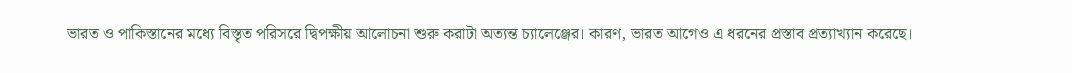ভারত ও পাকিস্তানের মধ্যে বিস্তৃত পরিসরে দ্বিপক্ষীয় আলোচনা শুরু করাটা অত্যন্ত চ্যালেঞ্জের। কারণ, ভারত আগেও এ ধরনের প্রস্তাব প্রত্যাখ্যান করেছে।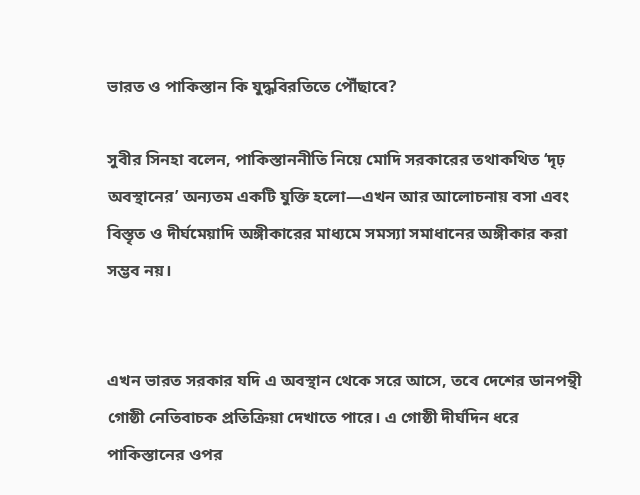ভারত ও পাকিস্তান কি যুদ্ধবিরতিতে পৌঁছাবে?

সুবীর সিনহা বলেন, পাকিস্তাননীতি নিয়ে মোদি সরকারের তথাকথিত ‘দৃঢ় অবস্থানের’ অন্যতম একটি যুক্তি হলো—এখন আর আলোচনায় বসা এবং বিস্তৃত ও দীর্ঘমেয়াদি অঙ্গীকারের মাধ্যমে সমস্যা সমাধানের অঙ্গীকার করা সম্ভব নয়।


এখন ভারত সরকার যদি এ অবস্থান থেকে সরে আসে, তবে দেশের ডানপন্থী গোষ্ঠী নেতিবাচক প্রতিক্রিয়া দেখাতে পারে। এ গোষ্ঠী দীর্ঘদিন ধরে পাকিস্তানের ওপর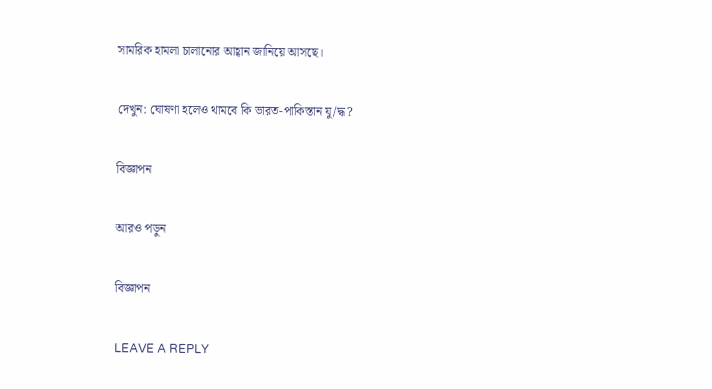সামরিক হামলা চালানোর আহ্বান জানিয়ে আসছে।

দেখুন: ঘোষণা হলেও থামবে কি ভারত-পাকিস্তান যু/দ্ধ?

বিজ্ঞাপন

আরও পড়ুন

বিজ্ঞাপন

LEAVE A REPLY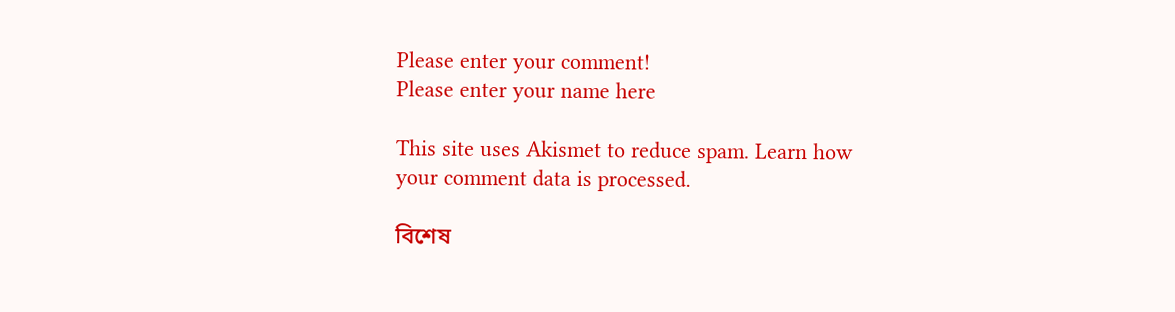Please enter your comment!
Please enter your name here

This site uses Akismet to reduce spam. Learn how your comment data is processed.

বিশেষ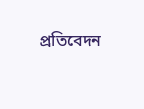প্রতিবেদন